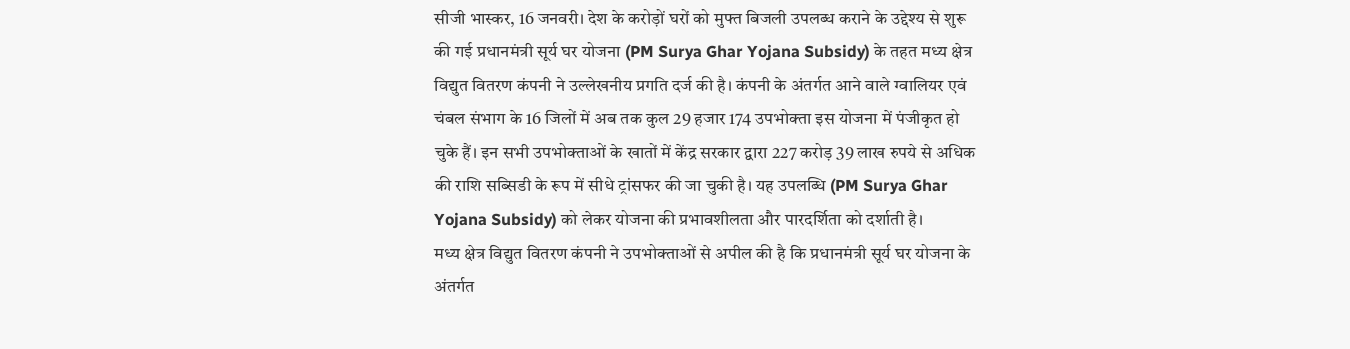सीजी भास्कर, 16 जनवरी। देश के करोड़ों घरों को मुफ्त बिजली उपलब्ध कराने के उद्देश्य से शुरू की गई प्रधानमंत्री सूर्य घर योजना (PM Surya Ghar Yojana Subsidy) के तहत मध्य क्षेत्र विद्युत वितरण कंपनी ने उल्लेखनीय प्रगति दर्ज की है। कंपनी के अंतर्गत आने वाले ग्वालियर एवं चंबल संभाग के 16 जिलों में अब तक कुल 29 हजार 174 उपभोक्ता इस योजना में पंजीकृत हो चुके हैं। इन सभी उपभोक्ताओं के खातों में केंद्र सरकार द्वारा 227 करोड़ 39 लाख रुपये से अधिक की राशि सब्सिडी के रूप में सीधे ट्रांसफर की जा चुकी है। यह उपलब्धि (PM Surya Ghar Yojana Subsidy) को लेकर योजना की प्रभावशीलता और पारदर्शिता को दर्शाती है।
मध्य क्षेत्र विद्युत वितरण कंपनी ने उपभोक्ताओं से अपील की है कि प्रधानमंत्री सूर्य घर योजना के अंतर्गत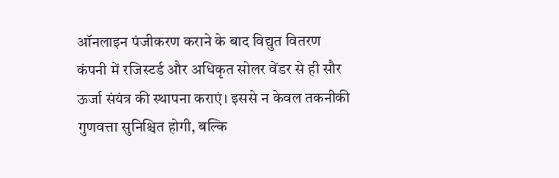ऑनलाइन पंजीकरण कराने के बाद विद्युत वितरण कंपनी में रजिस्टर्ड और अधिकृत सोलर वेंडर से ही सौर ऊर्जा संयंत्र की स्थापना कराएं। इससे न केवल तकनीकी गुणवत्ता सुनिश्चित होगी, बल्कि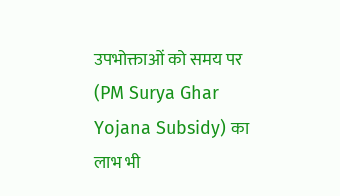उपभोक्ताओं को समय पर (PM Surya Ghar Yojana Subsidy) का लाभ भी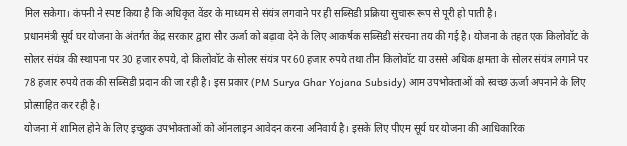मिल सकेगा। कंपनी ने स्पष्ट किया है कि अधिकृत वेंडर के माध्यम से संयंत्र लगवाने पर ही सब्सिडी प्रक्रिया सुचारू रूप से पूरी हो पाती है।
प्रधानमंत्री सूर्य घर योजना के अंतर्गत केंद्र सरकार द्वारा सौर ऊर्जा को बढ़ावा देने के लिए आकर्षक सब्सिडी संरचना तय की गई है। योजना के तहत एक किलोवॉट के सोलर संयंत्र की स्थापना पर 30 हजार रुपये, दो किलोवॉट के सोलर संयंत्र पर 60 हजार रुपये तथा तीन किलोवॉट या उससे अधिक क्षमता के सोलर संयंत्र लगाने पर 78 हजार रुपये तक की सब्सिडी प्रदान की जा रही है। इस प्रकार (PM Surya Ghar Yojana Subsidy) आम उपभोक्ताओं को स्वच्छ ऊर्जा अपनाने के लिए प्रोत्साहित कर रही है।
योजना में शामिल होने के लिए इच्छुक उपभोक्ताओं को ऑनलाइन आवेदन करना अनिवार्य है। इसके लिए पीएम सूर्य घर योजना की आधिकारिक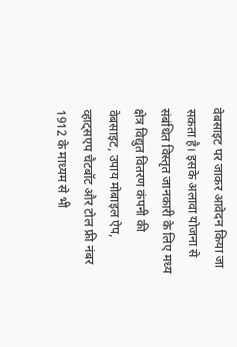वेबसाइट पर जाकर आवेदन किया जा सकता है। इसके अलावा योजना से संबंधित विस्तृत जानकारी के लिए मध्य क्षेत्र विद्युत वितरण कंपनी की वेबसाइट, उपाय मोबाइल ऐप, व्हाट्सएप चैटबॉट और टोल फ्री नंबर 1912 के माध्यम से भी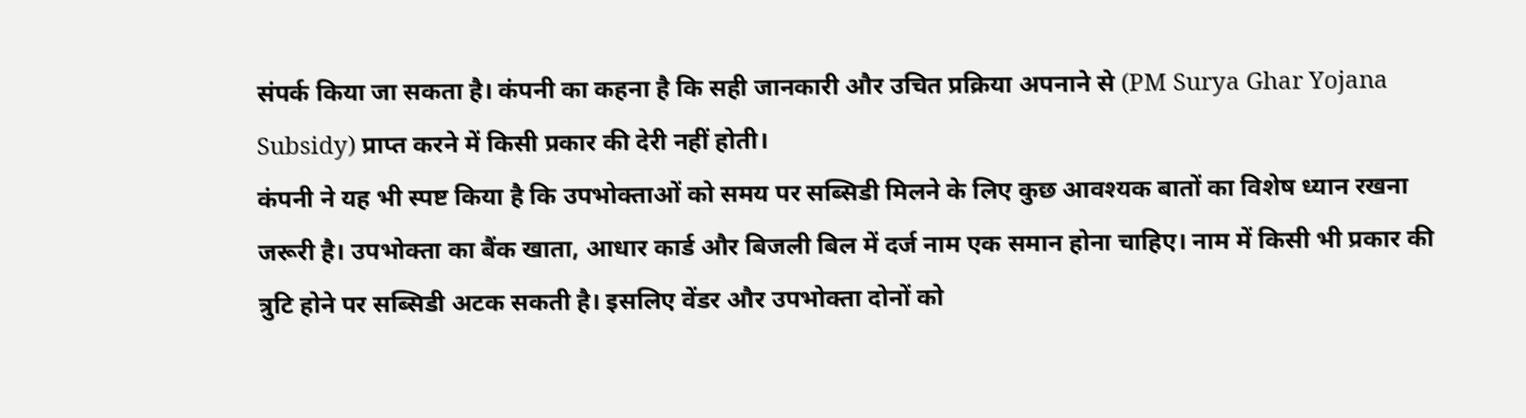संपर्क किया जा सकता है। कंपनी का कहना है कि सही जानकारी और उचित प्रक्रिया अपनाने से (PM Surya Ghar Yojana Subsidy) प्राप्त करने में किसी प्रकार की देरी नहीं होती।
कंपनी ने यह भी स्पष्ट किया है कि उपभोक्ताओं को समय पर सब्सिडी मिलने के लिए कुछ आवश्यक बातों का विशेष ध्यान रखना जरूरी है। उपभोक्ता का बैंक खाता, आधार कार्ड और बिजली बिल में दर्ज नाम एक समान होना चाहिए। नाम में किसी भी प्रकार की त्रुटि होने पर सब्सिडी अटक सकती है। इसलिए वेंडर और उपभोक्ता दोनों को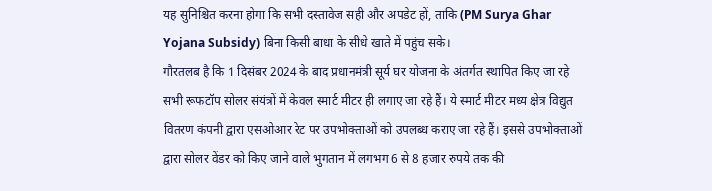यह सुनिश्चित करना होगा कि सभी दस्तावेज सही और अपडेट हों, ताकि (PM Surya Ghar Yojana Subsidy) बिना किसी बाधा के सीधे खाते में पहुंच सके।
गौरतलब है कि 1 दिसंबर 2024 के बाद प्रधानमंत्री सूर्य घर योजना के अंतर्गत स्थापित किए जा रहे सभी रूफटॉप सोलर संयंत्रों में केवल स्मार्ट मीटर ही लगाए जा रहे हैं। ये स्मार्ट मीटर मध्य क्षेत्र विद्युत वितरण कंपनी द्वारा एसओआर रेट पर उपभोक्ताओं को उपलब्ध कराए जा रहे हैं। इससे उपभोक्ताओं द्वारा सोलर वेंडर को किए जाने वाले भुगतान में लगभग 6 से 8 हजार रुपये तक की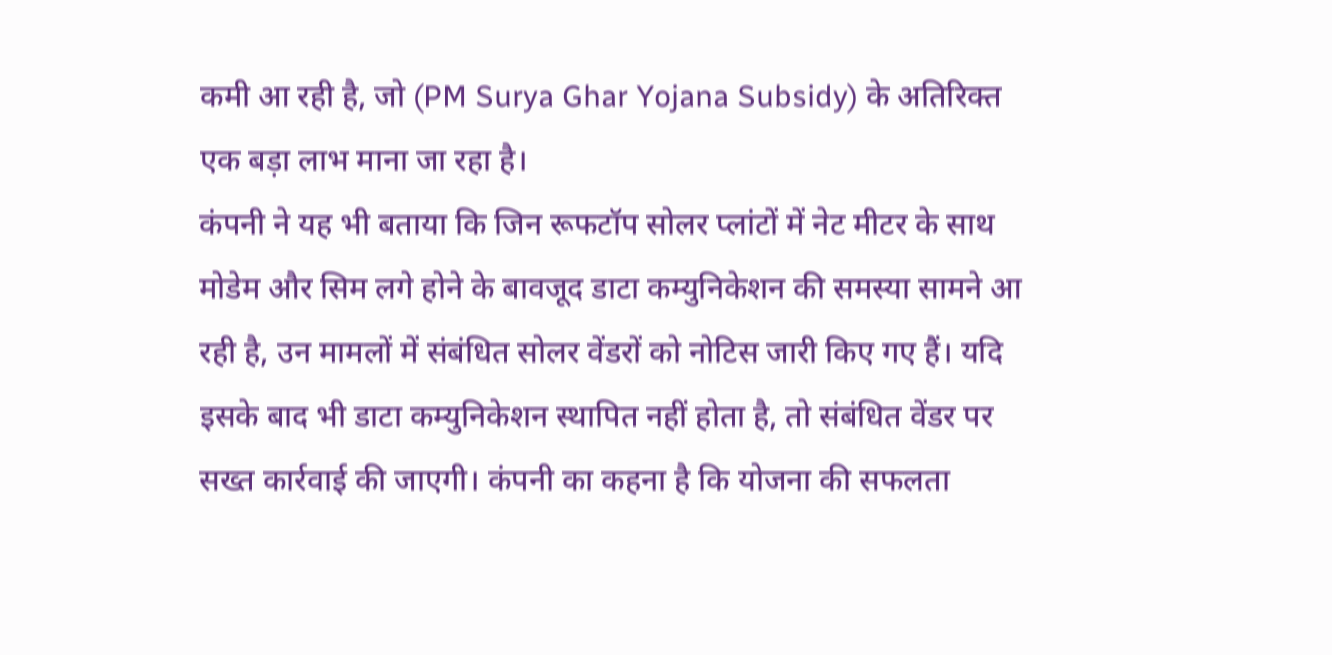कमी आ रही है, जो (PM Surya Ghar Yojana Subsidy) के अतिरिक्त एक बड़ा लाभ माना जा रहा है।
कंपनी ने यह भी बताया कि जिन रूफटॉप सोलर प्लांटों में नेट मीटर के साथ मोडेम और सिम लगे होने के बावजूद डाटा कम्युनिकेशन की समस्या सामने आ रही है, उन मामलों में संबंधित सोलर वेंडरों को नोटिस जारी किए गए हैं। यदि इसके बाद भी डाटा कम्युनिकेशन स्थापित नहीं होता है, तो संबंधित वेंडर पर सख्त कार्रवाई की जाएगी। कंपनी का कहना है कि योजना की सफलता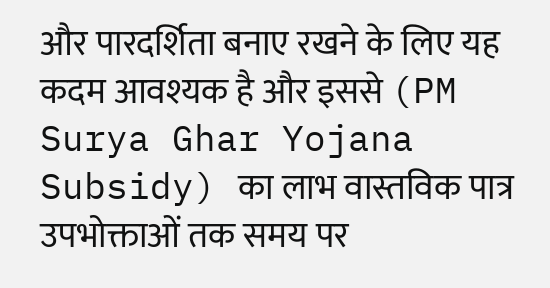और पारदर्शिता बनाए रखने के लिए यह कदम आवश्यक है और इससे (PM Surya Ghar Yojana Subsidy) का लाभ वास्तविक पात्र उपभोक्ताओं तक समय पर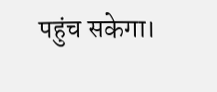पहुंच सकेगा।